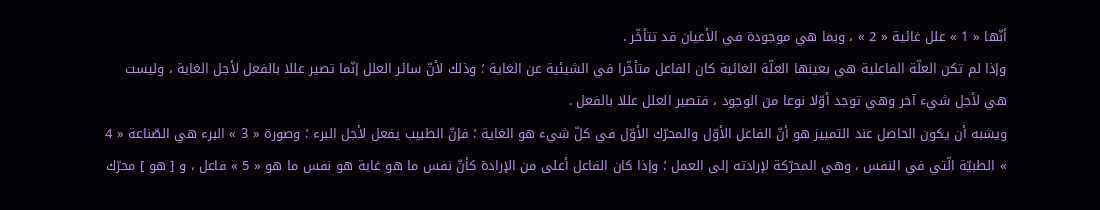أنّها « 1 » علل غائية « 2 » ، وبما هي موجودة في الأعيان قد تتأخّر .
وإذا لم تكن العلّة الفاعلية هي بعينها العلّة الغائية كان الفاعل متأخّرا في الشيئية عن الغاية ؛ وذلك لأنّ سائر العلل إنّما تصير عللا بالفعل لأجل الغاية ، وليست هي لأجل شيء آخر وهي توجد أوّلا نوعا من الوجود ، فتصير العلل عللا بالفعل .
ويشبه أن يكون الحاصل عند التمييز هو أنّ الفاعل الأوّل والمحرّك الأوّل في كلّ شيء هو الغاية ؛ فإنّ الطبيب يفعل لأجل البرء ؛ وصورة « 3 » البرء هي الصّناعة « 4 » الطبيّة الّتي في النفس ، وهي المحرّكة لإرادته إلى العمل ؛ وإذا كان الفاعل أعلى من الإرادة كأنّ نفس ما هو غاية هو نفس ما هو « 5 » فاعل ، و [ هو ] محرّك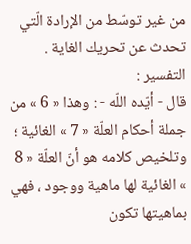من غير توسّط من الإرادة الّتي تحدث عن تحريك الغاية .
التفسير :
قال - أيّده اللّه - : وهذا « 6 » من جملة أحكام العلّة « 7 » الغائية ؛ وتلخيص كلامه هو أنّ العلّة « 8 » الغائية لها ماهية ووجود ، فهي بماهيتها تكون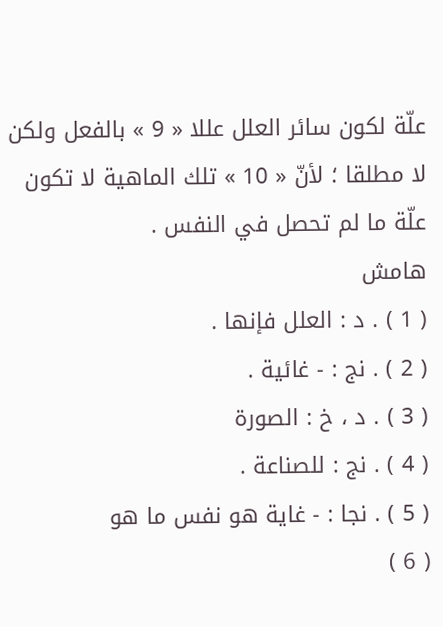علّة لكون سائر العلل عللا « 9 » بالفعل ولكن لا مطلقا ؛ لأنّ « 10 » تلك الماهية لا تكون علّة ما لم تحصل في النفس .
هامش
( 1 ) . د : العلل فإنها .
( 2 ) . نج : - غائية .
( 3 ) . د ، خ : الصورة
( 4 ) . نج : للصناعة .
( 5 ) . نجا : - غاية هو نفس ما هو
( 6 )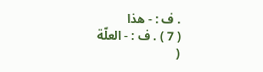. ف : - هذا
( 7 ) . ف : - العلّة
(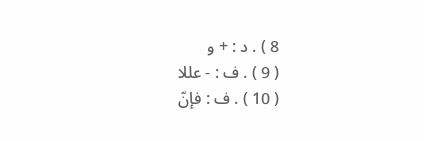8 ) . د : + و
( 9 ) . ف : - عللا
( 10 ) . ف : فإنّ